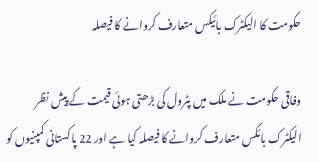حکومت کا الیکٹرک بائیکس متعارف کروانے کا فیصلہ

وفاقی حکومت نے ملک میں پٹرول کی بڑھتی ہوئی قیمت کے پیش نظر الیکٹرک بائکس متعارف کروانے کا فیصلہ کیا ہے اور 22 پاکستانی کمپنیوں کو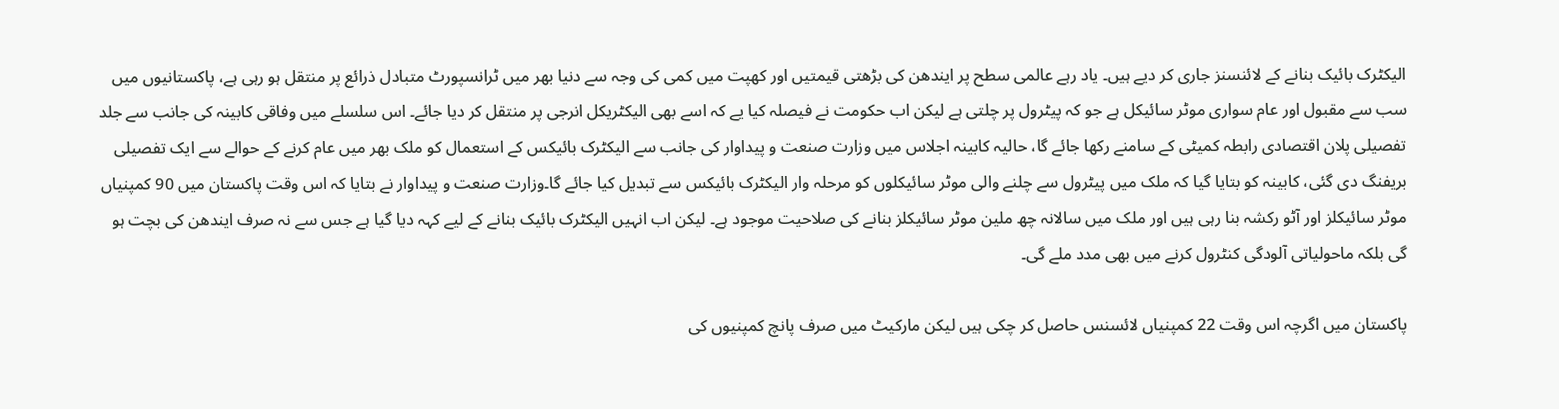الیکٹرک بائیک بنانے کے لائنسنز جاری کر دیے ہیں۔ یاد رہے عالمی سطح پر ایندھن کی بڑھتی قیمتیں اور کھپت میں کمی کی وجہ سے دنیا بھر میں ٹرانسپورٹ متبادل ذرائع پر منتقل ہو رہی ہے، پاکستانیوں میں سب سے مقبول اور عام سواری موٹر سائیکل ہے جو کہ پیٹرول پر چلتی ہے لیکن اب حکومت نے فیصلہ کیا یے کہ اسے بھی الیکٹریکل انرجی پر منتقل کر دیا جائے۔ اس سلسلے میں وفاقی کابینہ کی جانب سے جلد تفصیلی پلان اقتصادی رابطہ کمیٹی کے سامنے رکھا جائے گا، حالیہ کابینہ اجلاس میں وزارت صنعت و پیداوار کی جانب سے الیکٹرک بائیکس کے استعمال کو ملک بھر میں عام کرنے کے حوالے سے ایک تفصیلی بریفنگ دی گئی، کابینہ کو بتایا گیا کہ ملک میں پیٹرول سے چلنے والی موٹر سائیکلوں کو مرحلہ وار الیکٹرک بائیکس سے تبدیل کیا جائے گا۔وزارت صنعت و پیداوار نے بتایا کہ اس وقت پاکستان میں 90 کمپنیاں موٹر سائیکلز اور آٹو رکشہ بنا رہی ہیں اور ملک میں سالانہ چھ ملین موٹر سائیکلز بنانے کی صلاحیت موجود ہے۔ لیکن اب انہیں الیکٹرک بائیک بنانے کے لیے کہہ دیا گیا ہے جس سے نہ صرف ایندھن کی بچت ہو گی بلکہ ماحولیاتی آلودگی کنٹرول کرنے میں بھی مدد ملے گی۔

پاکستان میں اگرچہ اس وقت 22 کمپنیاں لائسنس حاصل کر چکی ہیں لیکن مارکیٹ میں صرف پانچ کمپنیوں کی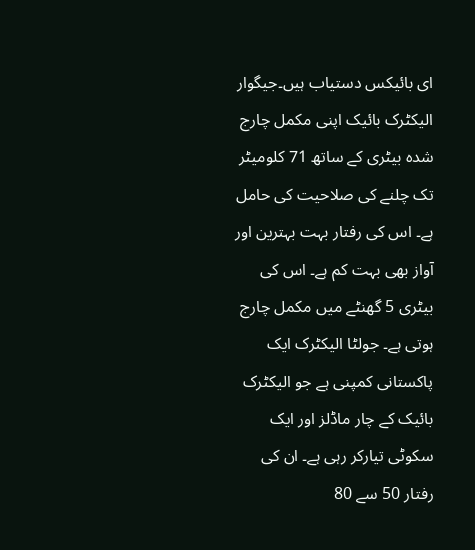ای بائیکس دستیاب ہیں۔جیگوار الیکٹرک بائیک اپنی مکمل چارج شدہ بیٹری کے ساتھ 71 کلومیٹر تک چلنے کی صلاحیت کی حامل ہے۔ اس کی رفتار بہت بہترین اور آواز بھی بہت کم ہے۔ اس کی بیٹری 5 گھنٹے میں مکمل چارج ہوتی ہے۔ جولٹا الیکٹرک ایک پاکستانی کمپنی ہے جو الیکٹرک بائیک کے چار ماڈلز اور ایک سکوٹی تیارکر رہی ہے۔ ان کی رفتار 50 سے 80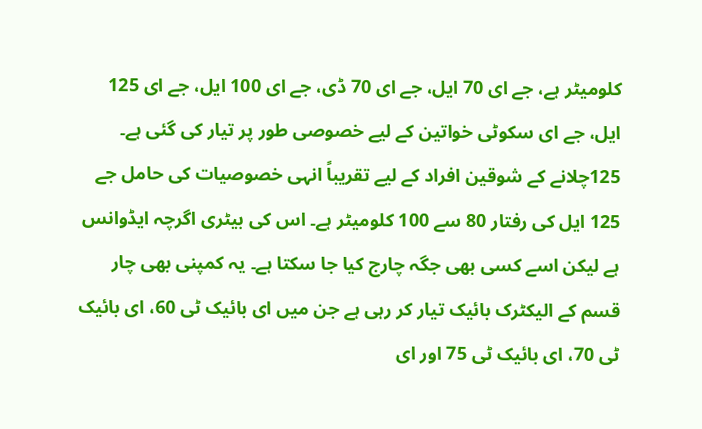کلومیٹر ہے، جے ای 70 ایل، جے ای 70 ڈی، جے ای 100 ایل، جے ای 125 ایل، جے ای سکوٹی خواتین کے لیے خصوصی طور پر تیار کی گئی ہے۔ 125چلانے کے شوقین افراد کے لیے تقریباً انہی خصوصیات کی حامل جے 125 ایل کی رفتار 80 سے 100 کلومیٹر ہے۔ اس کی بیٹری اگرچہ ایڈوانس ہے لیکن اسے کسی بھی جگہ چارج کیا جا سکتا ہے۔ یہ کمپنی بھی چار قسم کے الیکٹرک بائیک تیار کر رہی ہے جن میں ای بائیک ٹی 60، ای بائیک ٹی 70، ای بائیک ٹی 75 اور ای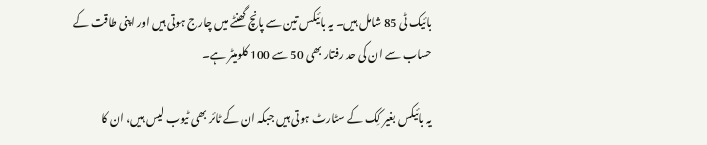بائیک ٹی 85 شامل ہیں۔ یہ بائیکس تین سے پانچ گھنٹے میں چارج ہوتی ہیں اور اپنی طاقت کے حساب سے ان کی حد رفتار بھی 50 سے 100 کلومیٹر ہے۔

یہ بائیکس بغیر کِک کے سٹارٹ ہوتی ہیں جبکہ ان کے ٹائر بھی ٹیوب لیس ہیں، ان کا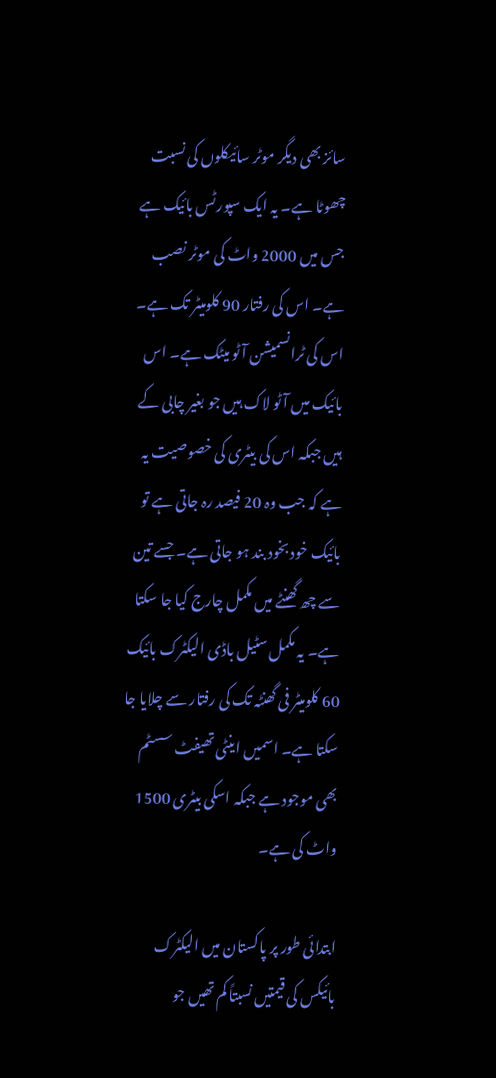سائز بھی دیگر موٹر سائیکلوں کی نسبت چھوٹا ہے۔ یہ ایک سپورٹس بائیک ہے جس میں 2000 واٹ کی موٹر نصب ہے۔ اس کی رفتار 90 کلومیٹر تک ہے۔ اس کی ٹرانسمیشن آٹو میٹک ہے۔ اس بائیک میں آٹو لاک ہیں جو بغیر چابی کے ہیں جبکہ اس کی بیٹری کی خصوصیت یہ ہے کہ جب وہ 20 فیصد رہ جاتی ہے تو بائیک خود بخود بند ہو جاتی ہے۔ جسے تین سے چھ گھنٹے میں مکمل چارج کیا جا سکتا ہے۔ یہ مکمل سٹیل باڈی الیکٹرک بائیک 60 کلومیٹر فی گھنٹہ تک کی رفتار سے چلایا جا سکتا ہے۔ اسمیں اینٹی تھیفٹ سسٹم بھی موجود ہے جبکہ اسکی بیٹری 1500 واٹ کی ہے۔

ابتدائی طور پر پاکستان میں الیکٹرک بائیکس کی قیمتیں نسبتاً کم تھیں جو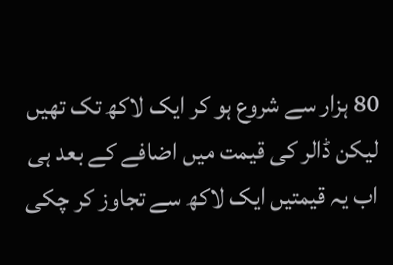80 ہزار سے شروع ہو کر ایک لاکھ تک تھیں لیکن ڈالر کی قیمت میں اضافے کے بعد ہی اب یہ قیمتیں ایک لاکھ سے تجاوز کر چکی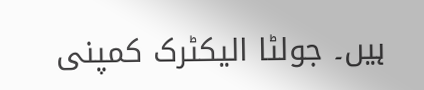ہیں۔ جولٹا الیکٹرک کمپنی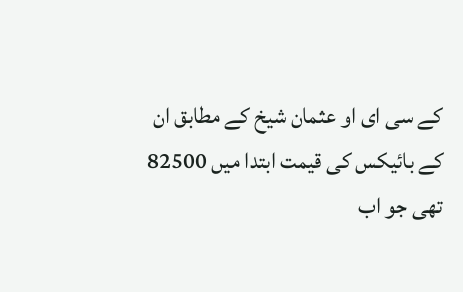کے سی ای او عثمان شیخ کے مطابق ان کے بائیکس کی قیمت ابتدا میں 82500 تھی جو اب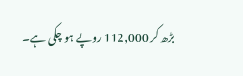بڑھ کر 112,000 روپے ہو چکی ہے۔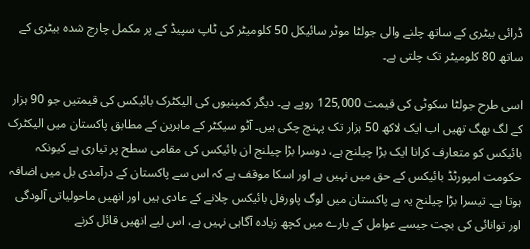ڈرائی بیٹری کے ساتھ چلنے والی جولٹا موٹر سائیکل 50 کلومیٹر کی ٹاپ سپیڈ کے پر مکمل چارج شدہ بیٹری کے ساتھ 80 کلومیٹر تک چلتی ہے۔

اسی طرح جولٹا سکوٹی کی قیمت 125,000 روپے ہے۔ دیگر کمپنیوں کی الیکٹرک بائیکس کی قیمتیں جو 90 ہزار کے لگ بھگ تھیں اب ایک لاکھ 50 ہزار تک پہنچ چکی ہیں۔ آٹو سیکٹر کے ماہرین کے مطابق پاکستان میں الیکٹرک بائیکس کو متعارف کرانا ایک بڑا چیلنج ہے، دوسرا بڑا چیلنج ان بائیکس کی مقامی سطح پر تیاری ہے کیونکہ حکومت امپورٹڈ بائیکس کے حق میں نہیں ہے اور اسکا موقف ہے کہ اس سے پاکستان کے درآمدی بل میں اضافہ ہوتا ہے۔ تیسرا بڑا چیلنج یہ ہے پاکستان میں لوگ پاورفل بائیکس چلانے کے عادی ہیں اور انھیں ماحولیاتی آلودگی اور توانائی کی بچت جیسے عوامل کے بارے میں کچھ زیادہ آگاہی نہیں ہے، اس لیے انھیں قائل کرنے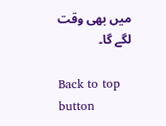میں بھی وقت لگے گا۔

Back to top button